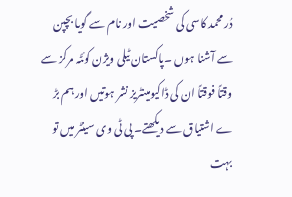دُر محمد کاسی کی شخصیت اور نام سے گویا بچپن سے آشنا ہوں ۔پاکستان ٹیلی ویژن کوئٹہ مرکز سے وقتاً فوقتاً ان کی ڈاکیومینٹریز نشر ہوتیں اور ہم بڑ ے اشتیاق سے دیکھتے۔ پی ٹی وی سینٹر میں تو بہت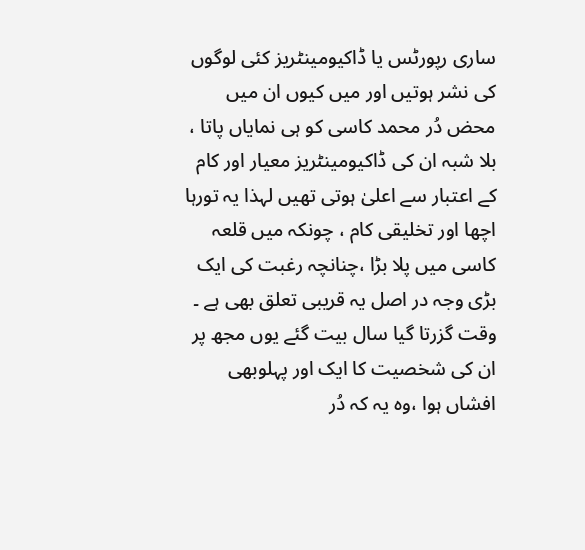ساری رپورٹس یا ڈاکیومینٹریز کئی لوگوں کی نشر ہوتیں اور میں کیوں ان میں محض دُر محمد کاسی کو ہی نمایاں پاتا ، بلا شبہ ان کی ڈاکیومینٹریز معیار اور کام کے اعتبار سے اعلیٰ ہوتی تھیں لہذا یہ تورہا اچھا اور تخلیقی کام ، چونکہ میں قلعہ کاسی میں پلا بڑا ،چنانچہ رغبت کی ایک بڑی وجہ در اصل یہ قریبی تعلق بھی ہے ۔ وقت گزرتا گیا سال بیت گئے یوں مجھ پر ان کی شخصیت کا ایک اور پہلوبھی افشاں ہوا ،وہ یہ کہ دُر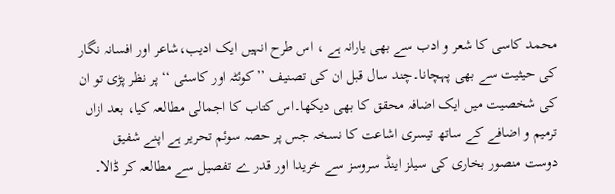محمد کاسی کا شعر و ادب سے بھی یارانہ ہے ، اس طرح انہیں ایک ادیب،شاعر اور افسانہ نگار کی حیثیت سے بھی پہچانا۔چند سال قبل ان کی تصنیف ’’کوئٹہ اور کاسئی ‘‘ پر نظر پڑی تو ان کی شخصیت میں ایک اضافہ محقق کا بھی دیکھا۔اس کتاب کا اجمالی مطالعہ کیا، بعد ازاں ترمیم و اضافے کے ساتھ تیسری اشاعت کا نسخہ جس پر حصہ سوئم تحریر ہے اپنے شفیق دوست منصور بخاری کی سیلز اینڈ سروسز سے خریدا اور قدر ے تفصیل سے مطالعہ کر ڈالا۔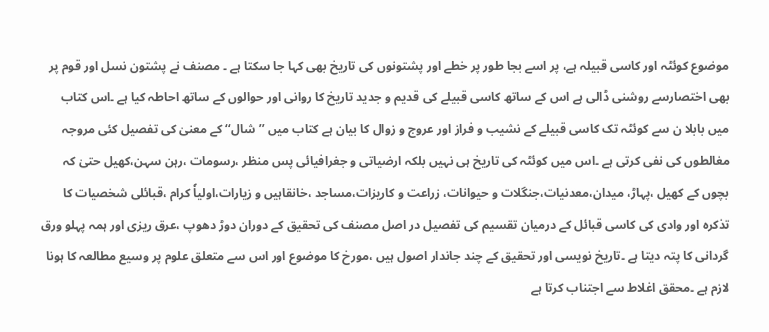موضوع کوئٹہ اور کاسی قبیلہ ہے، پر اسے بجا طور پر خطے اور پشتونوں کی تاریخ بھی کہا جا سکتا ہے ۔ مصنف نے پشتون نسل اور قوم پر بھی اختصارسے روشنی ڈالی ہے اس کے ساتھ کاسی قبیلے کی قدیم و جدید تاریخ کا روانی اور حوالوں کے ساتھ احاطہ کیا ہے ۔اس کتاب میں بابلا ن سے کوئٹہ تک کاسی قبیلے کے نشیب و فراز اور عروج و زوال کا بیان ہے کتاب میں ’’شال‘‘ کے معنیٰ کی تفصیل کئی مروجہ مغالطوں کی نفی کرتی ہے ۔اس میں کوئٹہ کی تاریخ ہی نہیں بلکہ ارضیاتی و جغرافیائی پس منظر ،رسومات ،رہن سہن،کھیل حتیٰ کہ بچوں کے کھیل ،پہاڑ، میدان،معدنیات،جنگلات و حیوانات، زراعت و کاریزات،مساجد ،خانقاہیں و زیارات،اولیاٗ کرام ،قبائلی شخصیات کا تذکرہ اور وادی کی کاسی قبائل کے درمیان تقسیم کی تفصیل در اصل مصنف کی تحقیق کے دوران دوڑ دھوپ ،عرق ریزی اور ہمہ پہلو ورق گردانی کا پتہ دیتا ہے ۔تاریخ نویسی اور تحقیق کے چند جاندار اصول ہیں ،مورخ کا موضوع اور اس سے متعلق علوم پر وسیع مطالعہ کا ہونا لازم ہے ۔محقق اغلاط سے اجتناب کرتا ہے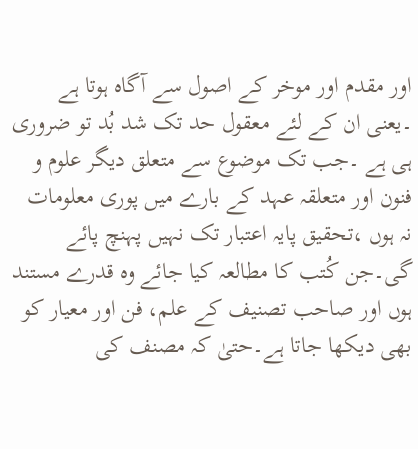اور مقدم اور موخر کے اصول سے آگاہ ہوتا ہے ۔یعنی ان کے لئے معقول حد تک شد بُد تو ضروری ہی ہے ۔جب تک موضوع سے متعلق دیگر علوم و فنون اور متعلقہ عہد کے بارے میں پوری معلومات نہ ہوں ،تحقیق پایہ اعتبار تک نہیں پہنچ پائے گی۔جن کُتب کا مطالعہ کیا جائے وہ قدرے مستند ہوں اور صاحب تصنیف کے علم، فن اور معیار کو بھی دیکھا جاتا ہے۔حتیٰ کہ مصنف کی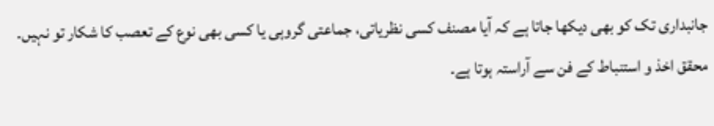جانبداری تک کو بھی دیکھا جاتا ہے کہ آیا مصنف کسی نظریاتی، جماعتی گروہی یا کسی بھی نوع کے تعصب کا شکار تو نہیں۔ محقق اخذ و استنباط کے فن سے آراستہ ہوتا ہے۔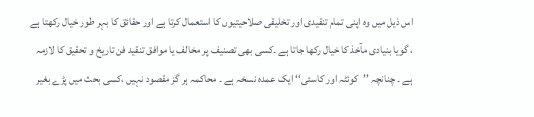اس ذیل میں وہ اپنی تمام تنقیدی اور تخلیقی صلاحیتیوں کا استعمال کرتا ہے اور حقائق کا بہر طور خیال رکھتا ہے ، گویا بنیادی مآخذ کا خیال رکھا جاتا ہے ۔کسی بھی تصنیف پر مخالف یا موافق تنقید فن تاریخ و تحقیق کا لازمہ ہے ۔ چنانچہ ’’کوئٹہ اور کاسئی‘‘ ایک عمدہ نسخہ ہے ۔ محاکمہ ہر گز مقصود نہیں ،کسی بحث میں پڑے بغیر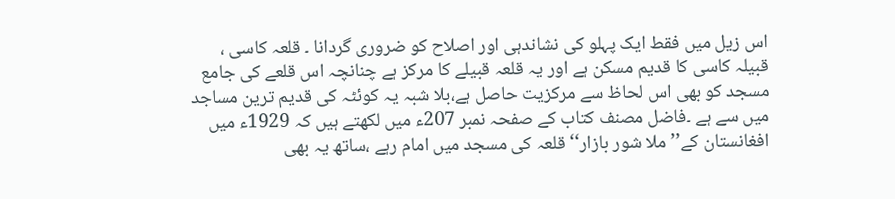اس زیل میں فقط ایک پہلو کی نشاندہی اور اصلاح کو ضروری گردانا ۔ قلعہ کاسی ، قبیلہ کاسی کا قدیم مسکن ہے اور یہ قلعہ قبیلے کا مرکز ہے چنانچہ اس قلعے کی جامع مسجد کو بھی اس لحاظ سے مرکزیت حاصل ہے،بلا شبہ یہ کوئٹہ کی قدیم ترین مساجد میں سے ہے ۔فاضل مصنف کتاب کے صفحہ نمبر 207ء میں لکھتے ہیں کہ 1929ء میں افغانستان کے’’ ملا شور بازار‘‘ قلعہ کی مسجد میں امام رہے ،ساتھ یہ بھی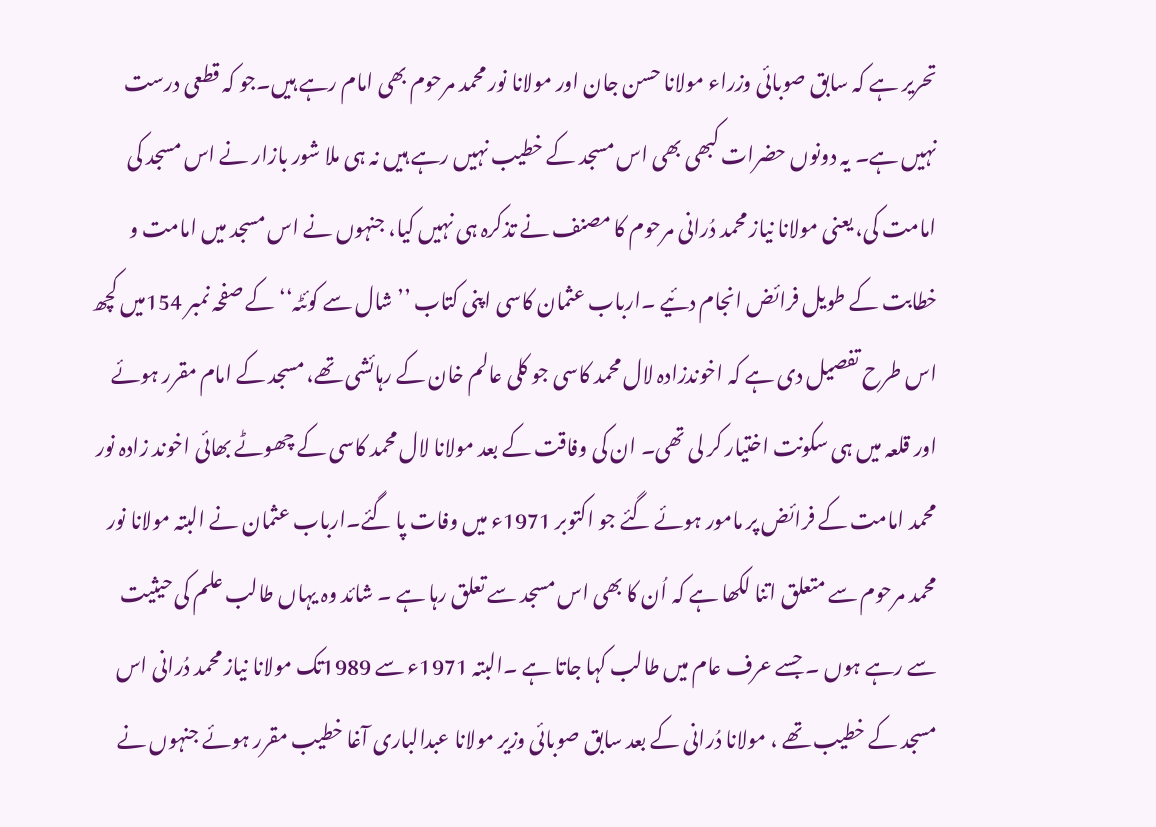تحریر ہے کہ سابق صوبائی وزراء مولانا حسن جان اور مولانا نور محمد مرحوم بھی امام رہے ہیں۔جو کہ قطعی درست نہیں ہے۔ یہ دونوں حضرات کبھی بھی اس مسجد کے خطیب نہیں رہے ہیں نہ ہی ملا شور بازار نے اس مسجد کی امامت کی، یعنی مولانا نیاز محمد دُرانی مرحوم کا مصنف نے تذکرہ ہی نہیں کیا، جنہوں نے اس مسجد میں امامت و خطابت کے طویل فرائض انجام دئیے ۔ارباب عثمان کاسی اپنی کتاب ’’شال سے کوئٹہ‘‘ کے صفحہ نمبر 154میں کچھ اس طرح تفصیل دی ہے کہ اخوندزادہ لال محمد کاسی جو کلی عالم خان کے رہائشی تھے، مسجد کے امام مقرر ہوئے اور قلعہ میں ہی سکونت اختیار کر لی تھی۔ ان کی وفاقت کے بعد مولانا لال محمد کاسی کے چھوٹے بھائی اخوند زادہ نور محمد امامت کے فرائض پر مامور ہوئے گئے جو اکتوبر 1971ء میں وفات پا گئے۔ارباب عثمان نے البتہ مولانا نور محمد مرحوم سے متعلق اتنا لکھا ہے کہ اُن کا بھی اس مسجد سے تعلق رہا ہے ۔ شائد وہ یہاں طالب علم کی حیثیت سے رہے ہوں ۔ جسے عرف عام میں طالب کہا جاتا ہے ۔البتہ 1971ء سے 1989تک مولانا نیاز محمد دُرانی اس مسجد کے خطیب تھے ، مولانا دُرانی کے بعد سابق صوبائی وزیر مولانا عبدالباری آغا خطیب مقرر ہوئے جنہوں نے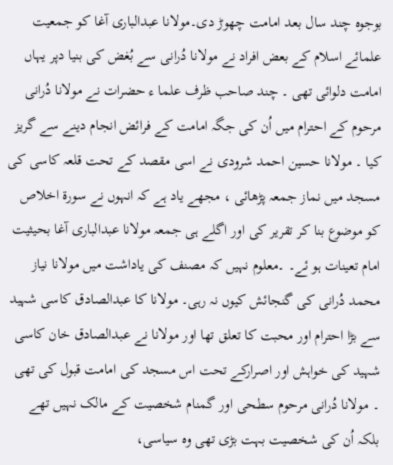بوجوہ چند سال بعد امامت چھوڑ دی۔مولانا عبدالباری آغا کو جمعیت علمائے اسلام کے بعض افراد نے مولانا دُرانی سے بُغض کی بنیا دپر یہاں امامت دلوائی تھی ۔ چند صاحب ظرف علما ء حضرات نے مولانا دُرانی مرحوم کے احترام میں اُن کی جگہ امامت کے فرائض انجام دینے سے گریز کیا ۔ مولانا حسین احمد شرودی نے اسی مقصد کے تحت قلعہ کاسی کی مسجد میں نماز جمعہ پڑھائی ، مجھے یاد ہے کہ انہوں نے سورۃ اخلاص کو موضوع بنا کر تقریر کی اور اگلے ہی جمعہ مولانا عبدالباری آغا بحیثیت امام تعینات ہو ئے۔ ۔معلوم نہیں کہ مصنف کی یاداشت میں مولانا نیاز محمد دُرانی کی گنجائش کیوں نہ رہی۔ مولانا کا عبدالصادق کاسی شہید سے بڑا احترام اور محبت کا تعلق تھا اور مولانا نے عبدالصادق خان کاسی شہید کی خواہش اور اصرارکے تحت اس مسجد کی امامت قبول کی تھی ۔ مولانا دُرانی مرحوم سطحی اور گمنام شخصیت کے مالک نہیں تھے بلکہ اُن کی شخصیت بہت بڑی تھی وہ سیاسی،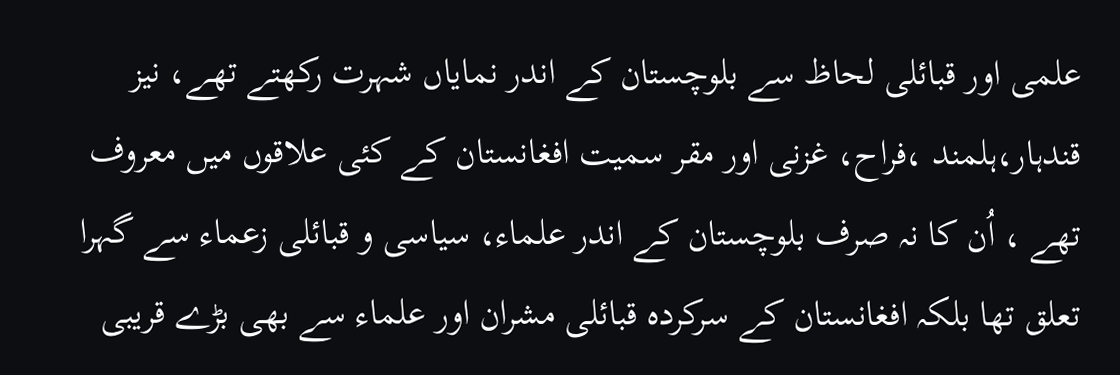علمی اور قبائلی لحاظ سے بلوچستان کے اندر نمایاں شہرت رکھتے تھے، نیز قندہار،ہلمند ،فراح، غزنی اور مقر سمیت افغانستان کے کئی علاقوں میں معروف تھے ، اُن کا نہ صرف بلوچستان کے اندر علماء، سیاسی و قبائلی زعماء سے گہرا تعلق تھا بلکہ افغانستان کے سرکردہ قبائلی مشران اور علماء سے بھی بڑے قریبی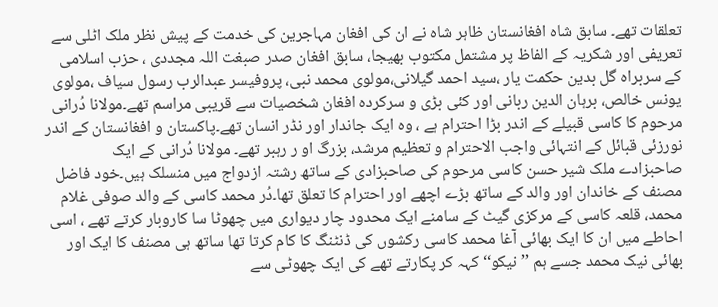تعلقات تھے۔ سابق شاہ افغانستان ظاہر شاہ نے ان کی افغان مہاجرین کی خدمت کے پیش نظر ملک اٹلی سے تعریفی اور شکریہ کے الفاظ پر مشتمل مکتوب بھیجا، سابق افغان صدر صبغت اللہ مجددی ، حزب اسلامی کے سربراہ گل بدین حکمت یار ،سید احمد گیلانی،مولوی محمد نبی، پروفیسر عبدالرب رسول سیاف ،مولوی یونس خالص، برہان الدین ربانی اور کئی بڑی و سرکردہ افغان شخصیات سے قریبی مراسم تھے۔مولانا دُرانی مرحوم کا کاسی قبیلے کے اندر بڑا احترام ہے ، وہ ایک جاندار اور نڈر انسان تھے۔پاکستان و افغانستان کے اندر نورزئی قبائل کے انتہائی واجب الاحترام و تعظیم مرشد، بزرگ او ر رہبر تھے۔ مولانا دُرانی کے ایک صاحبزادے ملک شیر حسن کاسی مرحوم کی صاحبزادی کے ساتھ رشتہ ازدواج میں منسلک ہیں۔خود فاضل مصنف کے خاندان اور والد کے ساتھ بڑے اچھے اور احترام کا تعلق تھا۔دُر محمد کاسی کے والد صوفی غلام محمد، قلعہ کاسی کے مرکزی گیٹ کے سامنے ایک محدود چار دیواری میں چھوٹا سا کاروبار کرتے تھے ، اسی احاطے میں ان کا ایک بھائی آغا محمد کاسی رکشوں کی ڈنٹنگ کا کام کرتا تھا ساتھ ہی مصنف کا ایک اور بھائی نیک محمد جسے ہم ’’نیکو‘‘ کہہ کر پکارتے تھے کی ایک چھوٹی سے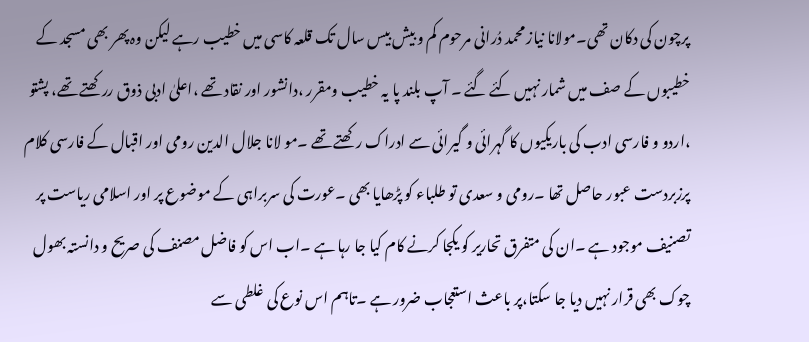پرچون کی دکان تھی۔مولانا نیاز محمد دُرانی مرحوم کم و بیش بیس سال تک قلعہ کاسی میں خطیب رہے لیکن وہ پھر بھی مسجد کے خطیبوں کے صف میں شمار نہیں کئے گئے ۔ آپ بلند پا یہ خطیب ومقرر ،دانشور اور نقاد تھے ،اعلیٰ ادبی ذوق ررکھتے تھے، پشتو ،اردو و فارسی ادب کی باریکیوں کا گہرائی و گیرائی سے ادراک رکھتے تھے ۔مو لانا جلال الدین رومی اور اقبال کے فارسی کلام پرزبردست عبور حاصل تھا ۔رومی و سعدی تو طلباء کو پڑھایا بھی ۔عورت کی سربراہی کے موضوع پر اور اسلامی ریاست پر تصنیف موجود ہے ۔ان کی متفرق تحاریر کو یکجا کرنے کام کیا جا رہا ہے ۔اب اس کو فاضل مصنف کی صریح و دانستہ بھول چوک بھی قرار نہیں دیا جا سکتا،پر باعث استعجاب ضرور ہے ۔تاہم اس نوع کی غلطی سے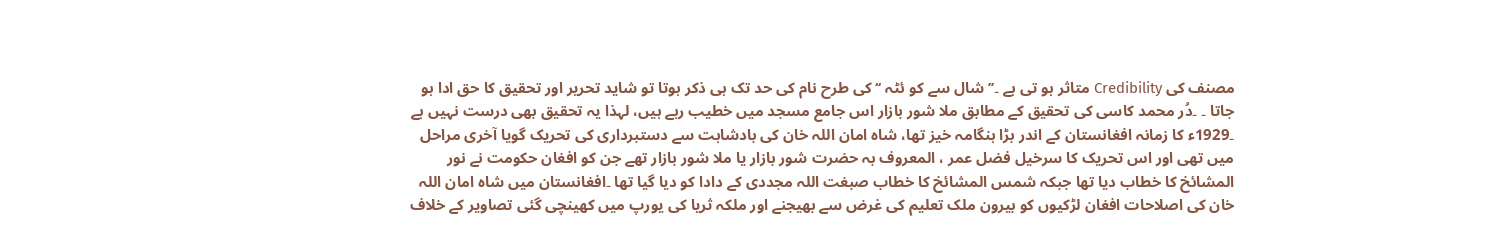مصنف کی Credibility متاثر ہو تی ہے ۔’’شال سے کو ئٹہ ‘‘کی طرح نام کی حد تک ہی ذکر ہوتا تو شاید تحریر اور تحقیق کا حق ادا ہو جاتا ۔ ۔دُر محمد کاسی کی تحقیق کے مطابق ملا شور بازار اس جامع مسجد میں خطیب رہے ہیں، لہذا یہ تحقیق بھی درست نہیں ہے ۔1929ء کا زمانہ افغانستان کے اندر بڑا ہنگامہ خیز تھا، شاہ امان اللہ خان کی بادشاہت سے دستبرداری کی تحریک گویا آخری مراحل میں تھی اور اس تحریک کا سرخیل فضل عمر ، المعروف بہ حضرت شور بازار یا ملا شور بازار تھے جن کو افغان حکومت نے نور المشائخ کا خطاب دیا تھا جبکہ شمس المشائخ کا خطاب صبغت اللہ مجددی کے دادا کو دیا گیا تھا ۔افغانستان میں شاہ امان اللہ خان کی اصلاحات افغان لڑکیوں کو بیرون ملک تعلیم کی غرض سے بھیجنے اور ملکہ ثریا کی یورپ میں کھینچی گئی تصاویر کے خلاف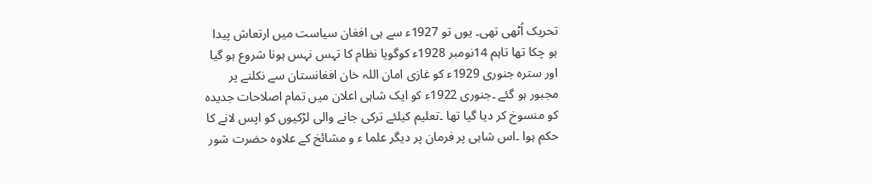تحریک اُٹھی تھی۔ یوں تو 1927ء سے ہی افغان سیاست میں ارتعاش پیدا ہو چکا تھا تاہم 14نومبر 1928ء کوگویا نظام کا تہس نہس ہونا شروع ہو گیا اور سترہ جنوری 1929ء کو غازی امان اللہ خان افغانستان سے نکلنے پر مجبور ہو گئے ۔جنوری 1922ء کو ایک شاہی اعلان میں تمام اصلاحات جدیدہ کو منسوخ کر دیا گیا تھا ۔تعلیم کیلئے ترکی جانے والی لڑکیوں کو اپس لانے کا حکم ہوا ۔اس شاہی پر فرمان پر دیگر علما ء و مشائخ کے علاوہ حضرت شور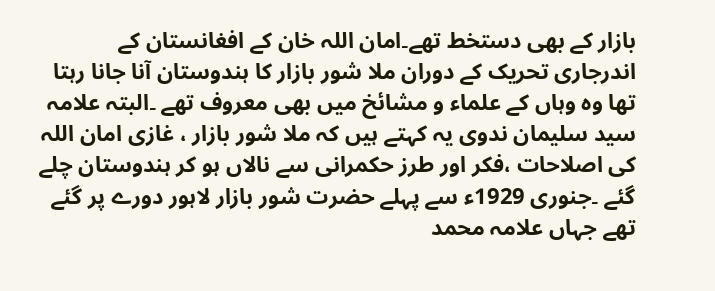بازار کے بھی دستخط تھے۔امان اللہ خان کے افغانستان کے اندرجاری تحریک کے دوران ملا شور بازار کا ہندوستان آنا جانا رہتا تھا وہ وہاں کے علماء و مشائخ میں بھی معروف تھے ۔البتہ علامہ سید سلیمان ندوی یہ کہتے ہیں کہ ملا شور بازار ، غازی امان اللہ کی اصلاحات ،فکر اور طرز حکمرانی سے نالاں ہو کر ہندوستان چلے گئے ۔جنوری 1929ء سے پہلے حضرت شور بازار لاہور دورے پر گئے تھے جہاں علامہ محمد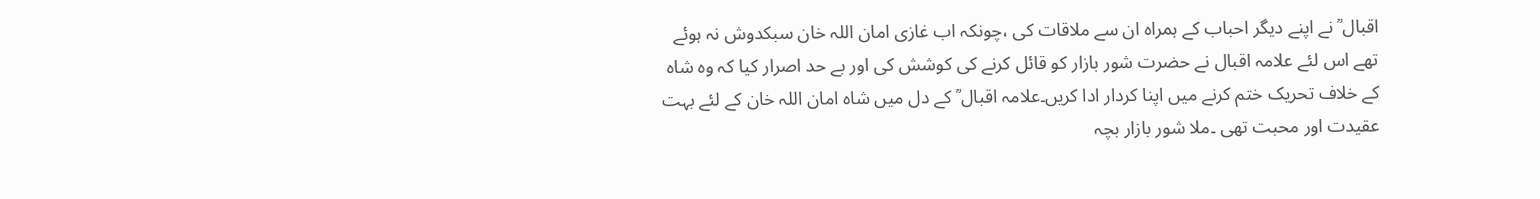اقبال ؒ نے اپنے دیگر احباب کے ہمراہ ان سے ملاقات کی ،چونکہ اب غازی امان اللہ خان سبکدوش نہ ہوئے تھے اس لئے علامہ اقبال نے حضرت شور بازار کو قائل کرنے کی کوشش کی اور بے حد اصرار کیا کہ وہ شاہ کے خلاف تحریک ختم کرنے میں اپنا کردار ادا کریں۔علامہ اقبال ؒ کے دل میں شاہ امان اللہ خان کے لئے بہت عقیدت اور محبت تھی ۔ملا شور بازار بچہ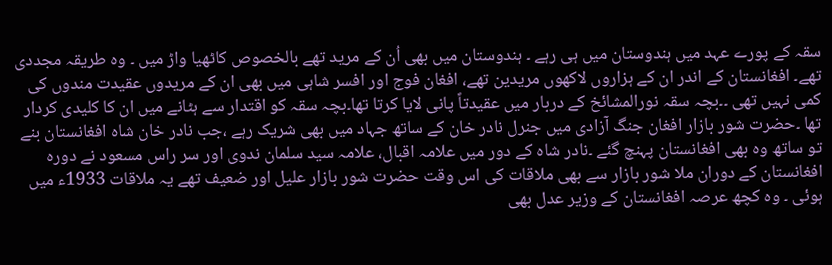سقہ کے پورے عہد میں ہندوستان میں ہی رہے ۔ ہندوستان میں بھی اُن کے مرید تھے بالخصوص کاٹھیا واڑ میں ۔ وہ طریقہ مجددی تھے۔ افغانستان کے اندر ان کے ہزاروں لاکھوں مریدین تھے، افغان فوج اور افسر شاہی میں بھی ان کے مریدوں عقیدت مندوں کی کمی نہیں تھی ۔۔بچہ سقہ نورالمشائخ کے دربار میں عقیدتاً پانی لایا کرتا تھا۔بچہ سقہ کو اقتدار سے ہٹانے میں ان کا کلیدی کردار تھا ۔حضرت شور بازار افغان جنگ آزادی میں جنرل نادر خان کے ساتھ جہاد میں بھی شریک رہے ،جب نادر خان شاہ افغانستان بنے تو ساتھ وہ بھی افغانستان پہنچ گئے ۔نادر شاہ کے دور میں علامہ اقبال، علامہ سید سلمان ندوی اور سر راس مسعود نے دورہ افغانستان کے دوران ملا شور بازار سے بھی ملاقات کی اس وقت حضرت شور بازار علیل اور ضعیف تھے یہ ملاقات 1933ء میں ہوئی ۔ وہ کچھ عرصہ افغانستان کے وزیر عدل بھی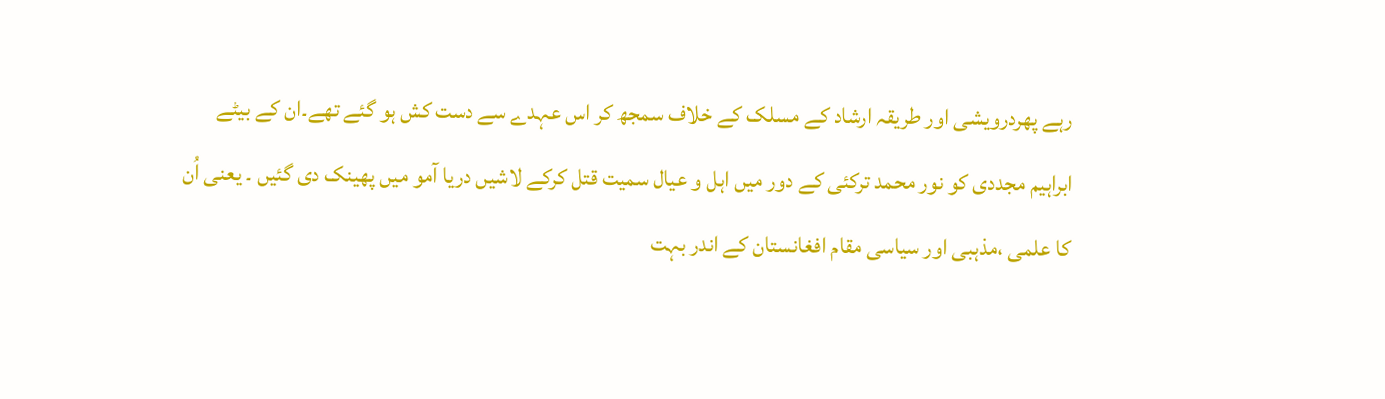رہے پھردرویشی اور طریقہ ارشاد کے مسلک کے خلاف سمجھ کر اس عہدے سے دست کش ہو گئے تھے۔ان کے بیٹے ابراہیم مجددی کو نور محمد ترکئی کے دور میں اہل و عیال سمیت قتل کرکے لاشیں دریا آمو میں پھینک دی گئیں ۔ یعنی اُن کا علمی ،مذہبی اور سیاسی مقام افغانستان کے اندر بہت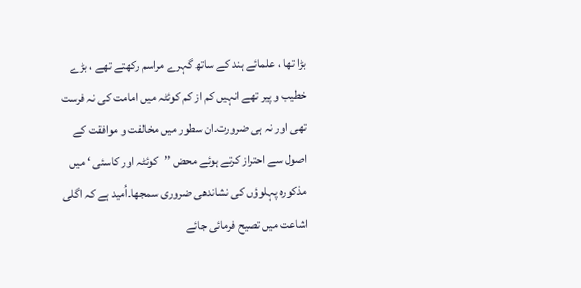بڑا تھا ، علمائے ہند کے ساتھ گہرے مراسم رکھتے تھے ، بڑے خطیب و پیر تھے انہیں کم از کم کوئٹہ میں امامت کی نہ فرست تھی اور نہ ہی ضرورت۔ان سطور میں مخالفت و موافقت کے اصول سے احتراز کرتے ہوئے محض ’’کوئٹہ اور کاسئی ‘ میں مذکورہ پہلوؤں کی نشاندھی ضروری سمجھا۔اُمید ہے کہ اگلی اشاعت میں تصیح فرمائی جائے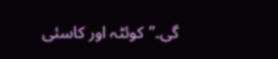گی۔’’کوئٹہ اور کاسئی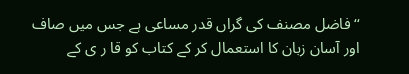‘‘ فاضل مصنف کی گراں قدر مساعی ہے جس میں صاف اور آسان زبان کا استعمال کر کے کتاب کو قا ر ی کے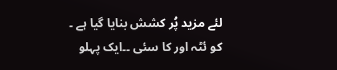لئے مزید پُر کشش بنایا گیا ہے ۔
کو ئٹہ اور کا سئی ۔۔ایک پہلو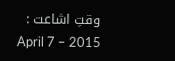وقتِ اشاعت : April 7 – 2015